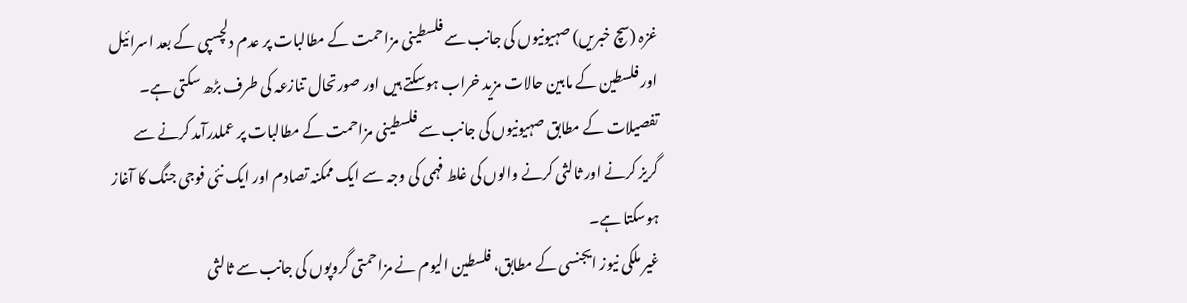غزہ (سچ خبریں) صہیونیوں کی جانب سے فلسطینی مزاحمت کے مطالبات پر عدم دلچسپی کے بعد اسرائیل اور فلسطین کے مابین حالات مزید خراب ہوسکتے ہیں اور صورتحال تنازعہ کی طرف بڑھ سکتی ہے۔
تفصیلات کے مطابق صہیونیوں کی جانب سے فلسطینی مزاحمت کے مطالبات پر عملدرآمد کرنے سے گریز کرنے اور ثالثی کرنے والوں کی غلط فہمی کی وجہ سے ایک ممکنہ تصادم اور ایک نئی فوجی جنگ کا آغاز ہوسکتا ہے۔
غیر ملکی نیوز ایجنسی کے مطابق، فلسطین الیوم نے مزاحمتی گروپوں کی جانب سے ثالثی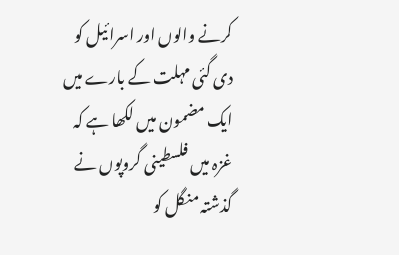کرنے والوں اور اسرائیل کو دی گئی مہلت کے بارے میں ایک مضمون میں لکھا ہے کہ غزہ میں فلسطینی گروپوں نے گذشتہ منگل کو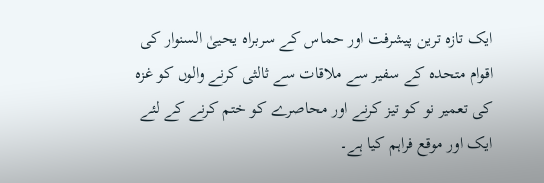ایک تازہ ترین پیشرفت اور حماس کے سربراہ یحییٰ السنوار کی اقوام متحدہ کے سفیر سے ملاقات سے ثالثی کرنے والوں کو غزہ کی تعمیر نو کو تیز کرنے اور محاصرے کو ختم کرنے کے لئے ایک اور موقع فراہم کیا ہے۔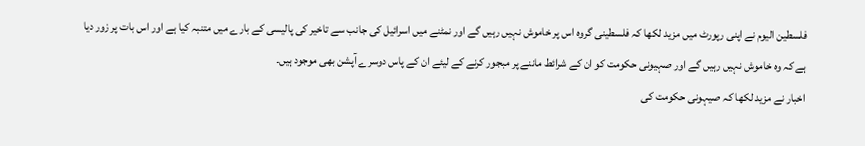فلسطین الیوم نے اپنی رپورٹ میں مزید لکھا کہ فلسطینی گروہ اس پر خاموش نہیں رہیں گے اور نمٹنے میں اسرائیل کی جانب سے تاخیر کی پالیسی کے بارے میں متنبہ کیا ہے اور اس بات پر زور دیا ہے کہ وہ خاموش نہیں رہیں گے اور صہیونی حکومت کو ان کے شرائط ماننے پر مبجور کرنے کے لیئے ان کے پاس دوسرے آپشن بھی موجود ہیں۔
اخبار نے مزید لکھا کہ صیہونی حکومت کی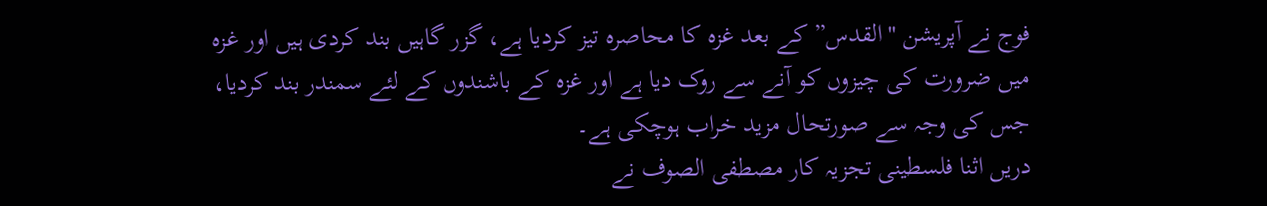فوج نے آپریشن "القدس” کے بعد غزہ کا محاصرہ تیز کردیا ہے، گزر گاہیں بند کردی ہیں اور غزہ میں ضرورت کی چیزوں کو آنے سے روک دیا ہے اور غزہ کے باشندوں کے لئے سمندر بند کردیا، جس کی وجہ سے صورتحال مزید خراب ہوچکی ہے۔
دریں اثنا فلسطینی تجزیہ کار مصطفی الصوف نے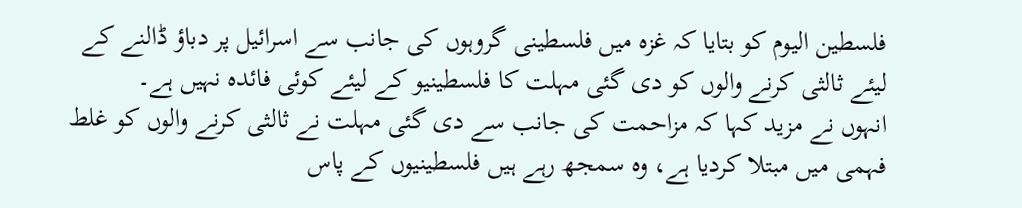فلسطین الیوم کو بتایا کہ غزہ میں فلسطینی گروہوں کی جانب سے اسرائیل پر دباؤ ڈالنے کے لیئے ثالثی کرنے والوں کو دی گئی مہلت کا فلسطینیو کے لیئے کوئی فائدہ نہیں ہے۔
انہوں نے مزید کہا کہ مزاحمت کی جانب سے دی گئی مہلت نے ثالثی کرنے والوں کو غلط فہمی میں مبتلا کردیا ہے، وہ سمجھ رہے ہیں فلسطینیوں کے پاس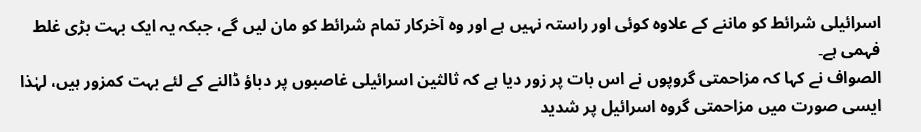اسرائیلی شرائط کو ماننے کے علاوہ کوئی اور راستہ نہیں ہے اور وہ آخرکار تمام شرائط کو مان لیں گے، جبکہ یہ ایک بہت بڑی غلط فہمی ہے۔
الصواف نے کہا کہ مزاحمتی گروپوں نے اس بات پر زور دیا ہے کہ ثالثین اسرائیلی غاصبوں پر دباؤ ڈالنے کے لئے بہت کمزور ہیں، لہٰذا ایسی صورت میں مزاحمتی گروہ اسرائیل پر شدید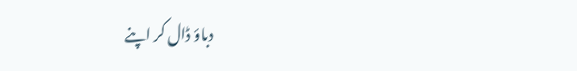دباؤ ڈال کر اپنے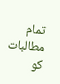تمام مطالبات کو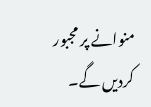منوانے پر مجبور کردیں گے۔